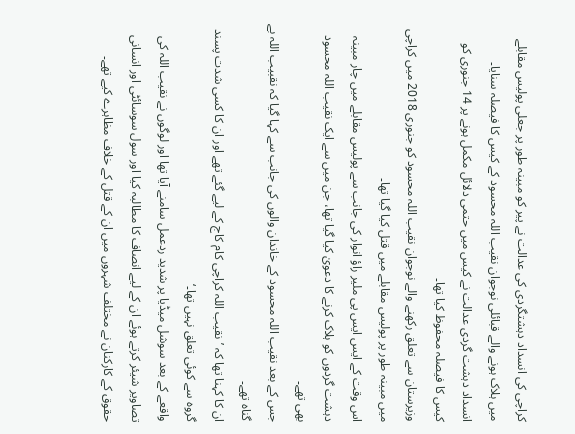کراچی کی انسداد دہشتگردی کی عدالت نے پیر کو مبینہ طور پر جعلی پولیس مقابلے میں ہلاک ہونے والے قبائلی نوجوان نقیب اللہ محسود کے کیس کا فیصلہ سنایا۔
انسداد دہشت گردی عدالت نے کیس میں حتمی دلائل مکمل ہونے پر 14 جنوری کو کیس کا فیصلہ محفوظ کیا تھا۔
وزیرستان سے تعلق رکھنے والے نوجوان نقیب اللہ محسود کو جنوری 2018 میں کراچی میں مبینہ طور پر پولیس مقابلے میں قتل کیا گیا تھا۔
اس وقت کے ایس ایس پی ملیر راؤ انوار کی جانب سے پولیس مقابلے میں چار مبینہ دہشت گردوں کو ہلاک کرنے کا دعویٰ کیا گیا تھا، جن میں سے ایک نقیب اللہ محسود بھی تھے۔
جس کے بعد نقیب اللہ محسود کے خاندان والوں کی جانب سے کہا گیا کہ نقبیب اللہ بے گناہ تھے۔
ان کا کہنا تھا کہ ’نقیب اللہ کراچی کام کاج کے لیے گئے تھے اور ان کا کسی شدت پسند گروہ سے کوئی تعلق نہیں تھا۔‘
واقعے کے بعد سوشل میڈیا پر شدید ردعمل سامنے آیا تھا اور لوگوں نے نقیب اللہ کی تصاویر شیئر کرتے ہوئے ان کے لیے انصاف کا مطالبہ کیا اور سول سوسائٹی اور انسانی حقوق کے کارکنان نے مختلف شہروں میں ان کے قتل کے خلاف مظاہرے کیے تھے۔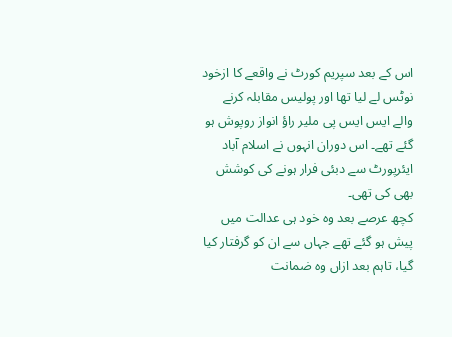اس کے بعد سپریم کورٹ نے واقعے کا ازخود نوٹس لے لیا تھا اور پولیس مقابلہ کرنے والے ایس ایس پی ملیر راؤ انواز روپوش ہو گئے تھے۔ اس دوران انہوں نے اسلام آباد ایئرپورٹ سے دبئی فرار ہونے کی کوشش بھی کی تھی۔
کچھ عرصے بعد وہ خود ہی عدالت میں پیش ہو گئے تھے جہاں سے ان کو گرفتار کیا گیا، تاہم بعد ازاں وہ ضمانت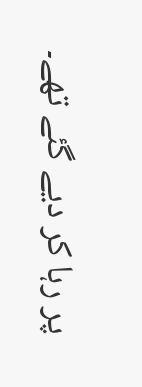پر رہا کر دیے گئے تھے۔